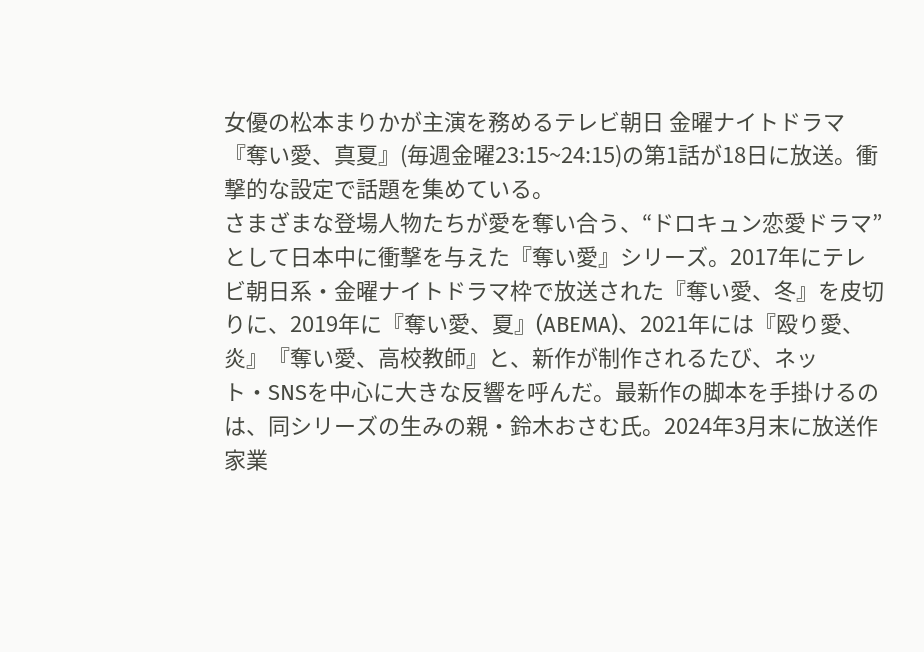女優の松本まりかが主演を務めるテレビ朝日 金曜ナイトドラマ『奪い愛、真夏』(毎週金曜23:15~24:15)の第1話が18日に放送。衝撃的な設定で話題を集めている。
さまざまな登場人物たちが愛を奪い合う、“ドロキュン恋愛ドラマ”として日本中に衝撃を与えた『奪い愛』シリーズ。2017年にテレビ朝日系・金曜ナイトドラマ枠で放送された『奪い愛、冬』を皮切りに、2019年に『奪い愛、夏』(ABEMA)、2021年には『殴り愛、炎』『奪い愛、高校教師』と、新作が制作されるたび、ネット・SNSを中心に大きな反響を呼んだ。最新作の脚本を手掛けるのは、同シリーズの生みの親・鈴木おさむ氏。2024年3月末に放送作家業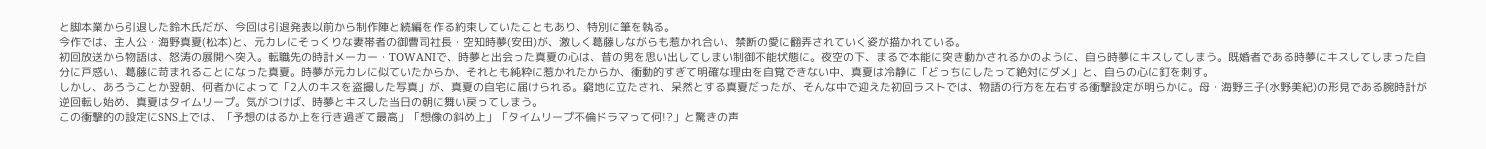と脚本業から引退した鈴木氏だが、今回は引退発表以前から制作陣と続編を作る約束していたこともあり、特別に筆を執る。
今作では、主人公・海野真夏(松本)と、元カレにそっくりな妻帯者の御曹司社長・空知時夢(安田)が、激しく葛藤しながらも惹かれ合い、禁断の愛に翻弄されていく姿が描かれている。
初回放送から物語は、怒涛の展開へ突入。転職先の時計メーカー・TOWANIで、時夢と出会った真夏の心は、昔の男を思い出してしまい制御不能状態に。夜空の下、まるで本能に突き動かされるかのように、自ら時夢にキスしてしまう。既婚者である時夢にキスしてしまった自分に戸惑い、葛藤に苛まれることになった真夏。時夢が元カレに似ていたからか、それとも純粋に惹かれたからか、衝動的すぎて明確な理由を自覚できない中、真夏は冷静に「どっちにしたって絶対にダメ」と、自らの心に釘を刺す。
しかし、あろうことか翌朝、何者かによって「2人のキスを盗撮した写真」が、真夏の自宅に届けられる。窮地に立たされ、呆然とする真夏だったが、そんな中で迎えた初回ラストでは、物語の行方を左右する衝撃設定が明らかに。母・海野三子(水野美紀)の形見である腕時計が逆回転し始め、真夏はタイムリープ。気がつけば、時夢とキスした当日の朝に舞い戻ってしまう。
この衝撃的の設定にSNS上では、「予想のはるか上を行き過ぎて最高」「想像の斜め上」「タイムリープ不倫ドラマって何!?」と驚きの声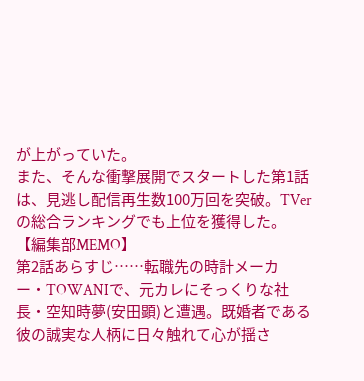が上がっていた。
また、そんな衝撃展開でスタートした第1話は、見逃し配信再生数100万回を突破。TVerの総合ランキングでも上位を獲得した。
【編集部MEMO】
第2話あらすじ……転職先の時計メーカー・TOWANIで、元カレにそっくりな社長・空知時夢(安田顕)と遭遇。既婚者である彼の誠実な人柄に日々触れて心が揺さ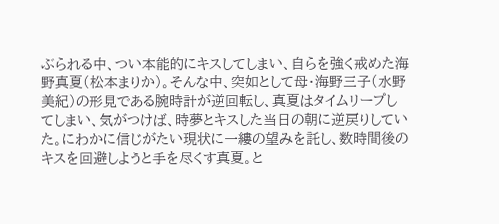ぶられる中、つい本能的にキスしてしまい、自らを強く戒めた海野真夏(松本まりか)。そんな中、突如として母・海野三子(水野美紀)の形見である腕時計が逆回転し、真夏はタイムリープしてしまい、気がつけば、時夢とキスした当日の朝に逆戻りしていた。にわかに信じがたい現状に一縷の望みを託し、数時間後のキスを回避しようと手を尽くす真夏。と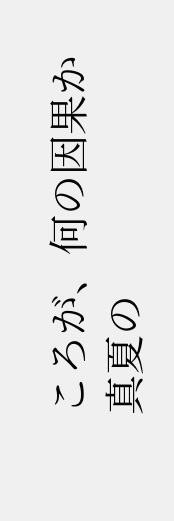ころが、何の因果か真夏の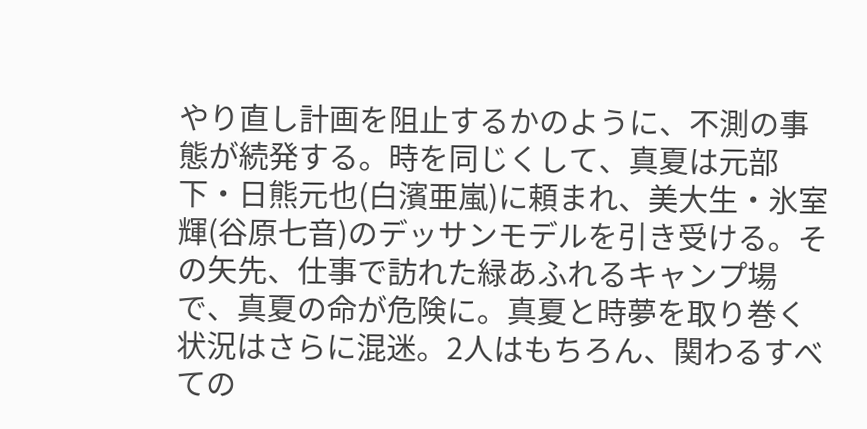やり直し計画を阻止するかのように、不測の事態が続発する。時を同じくして、真夏は元部下・日熊元也(白濱亜嵐)に頼まれ、美大生・氷室輝(谷原七音)のデッサンモデルを引き受ける。その矢先、仕事で訪れた緑あふれるキャンプ場で、真夏の命が危険に。真夏と時夢を取り巻く状況はさらに混迷。2人はもちろん、関わるすべての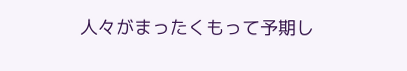人々がまったくもって予期し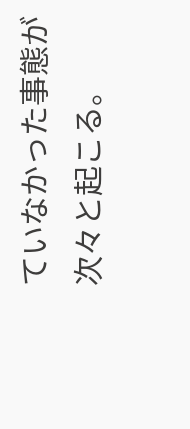ていなかった事態が次々と起こる。